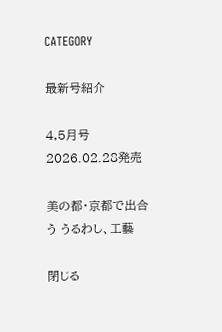CATEGORY

最新号紹介

4,5月号2026.02.28発売

美の都・京都で出合う うるわし、工藝

閉じる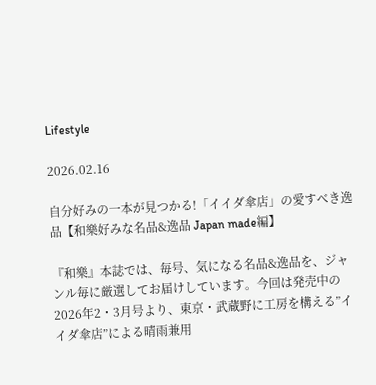Lifestyle

2026.02.16

自分好みの一本が見つかる!「イイダ傘店」の愛すべき逸品【和樂好みな名品&逸品 Japan made編】

『和樂』本誌では、毎号、気になる名品&逸品を、ジャンル毎に厳選してお届けしています。今回は発売中の2026年2・3月号より、東京・武蔵野に工房を構える”イイダ傘店”による晴雨兼用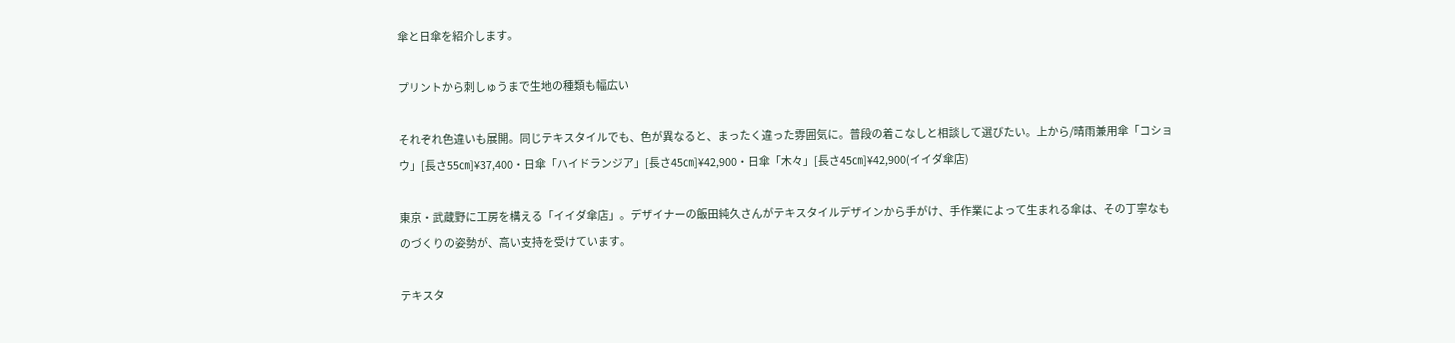傘と日傘を紹介します。

プリントから刺しゅうまで生地の種類も幅広い

それぞれ色違いも展開。同じテキスタイルでも、色が異なると、まったく違った雰囲気に。普段の着こなしと相談して選びたい。上から/晴雨兼用傘「コショウ」[長さ55㎝]¥37,400・日傘「ハイドランジア」[長さ45㎝]¥42,900・日傘「木々」[長さ45㎝]¥42,900(イイダ傘店)

東京・武蔵野に工房を構える「イイダ傘店」。デザイナーの飯田純久さんがテキスタイルデザインから手がけ、手作業によって生まれる傘は、その丁寧なものづくりの姿勢が、高い支持を受けています。

テキスタ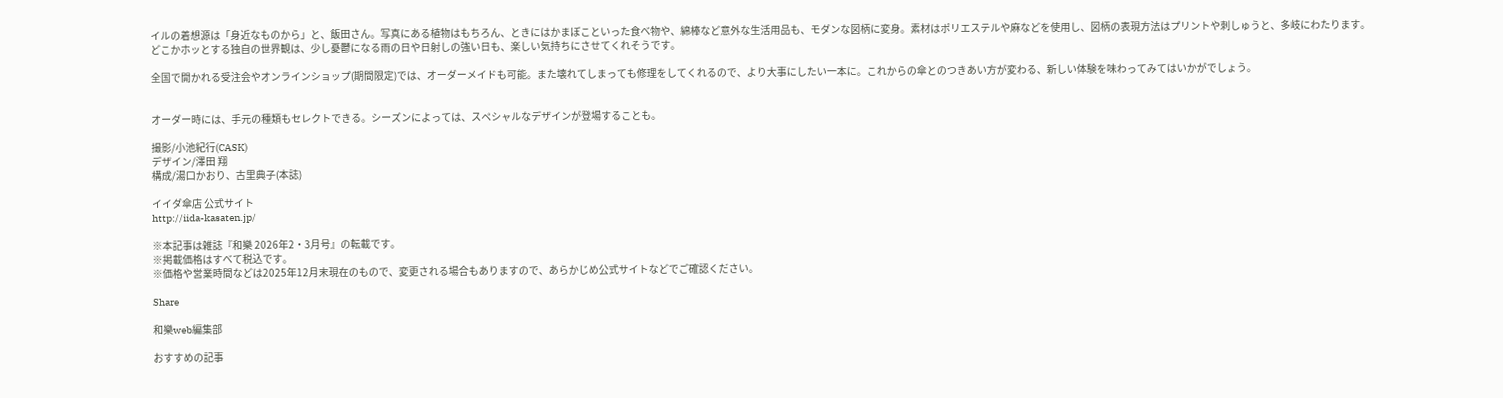イルの着想源は「身近なものから」と、飯田さん。写真にある植物はもちろん、ときにはかまぼこといった食べ物や、綿棒など意外な生活用品も、モダンな図柄に変身。素材はポリエステルや麻などを使用し、図柄の表現方法はプリントや刺しゅうと、多岐にわたります。どこかホッとする独自の世界観は、少し憂鬱になる雨の日や日射しの強い日も、楽しい気持ちにさせてくれそうです。

全国で開かれる受注会やオンラインショップ(期間限定)では、オーダーメイドも可能。また壊れてしまっても修理をしてくれるので、より大事にしたい一本に。これからの傘とのつきあい方が変わる、新しい体験を味わってみてはいかがでしょう。


オーダー時には、手元の種類もセレクトできる。シーズンによっては、スペシャルなデザインが登場することも。

撮影/小池紀行(CASK)
デザイン/澤田 翔
構成/湯口かおり、古里典子(本誌)

イイダ傘店 公式サイト
http://iida-kasaten.jp/

※本記事は雑誌『和樂 2026年2・3月号』の転載です。
※掲載価格はすべて税込です。
※価格や営業時間などは2025年12月末現在のもので、変更される場合もありますので、あらかじめ公式サイトなどでご確認ください。

Share

和樂web編集部

おすすめの記事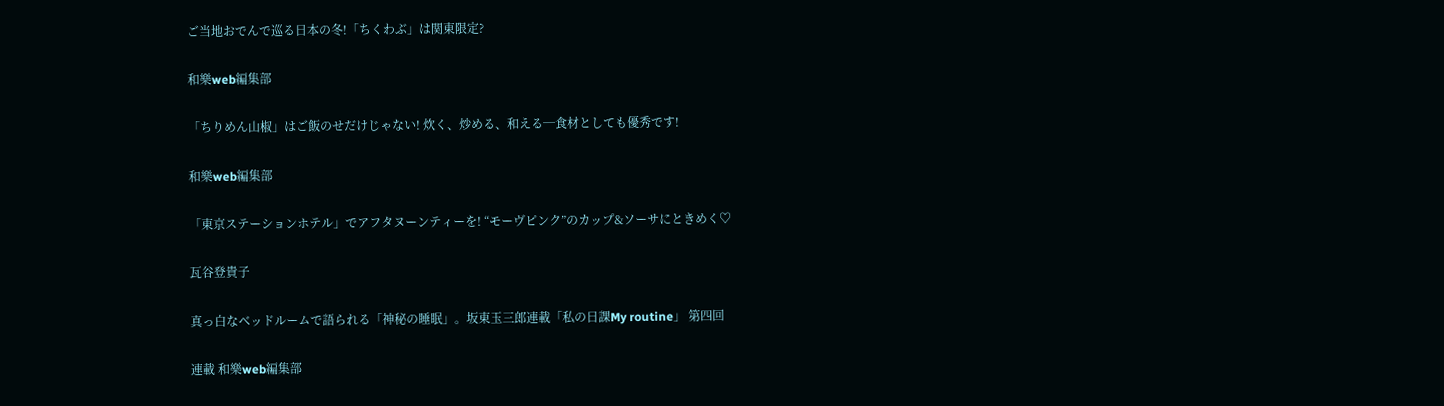ご当地おでんで巡る日本の冬!「ちくわぶ」は関東限定?

和樂web編集部

「ちりめん山椒」はご飯のせだけじゃない! 炊く、炒める、和える─食材としても優秀です!

和樂web編集部

「東京ステーションホテル」でアフタヌーンティーを! “モーヴピンク”のカップ&ソーサにときめく♡

瓦谷登貴子

真っ白なベッドルームで語られる「神秘の睡眠」。坂東玉三郎連載「私の日課My routine」 第四回

連載 和樂web編集部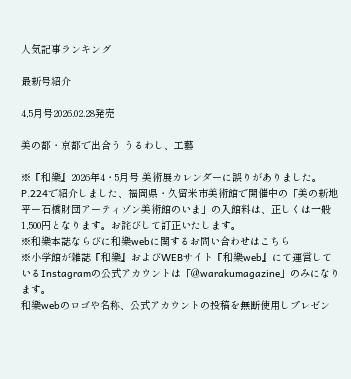人気記事ランキング

最新号紹介

4,5月号2026.02.28発売

美の都・京都で出合う うるわし、工藝

※『和樂』2026年4・5月号 美術展カレンダーに誤りがありました。P.224で紹介しました、福岡県・久留米市美術館で開催中の「美の新地平ー石橋財団アーティゾン美術館のいま」の入館料は、正しくは一般1,500円となります。お詫びして訂正いたします。
※和樂本誌ならびに和樂webに関するお問い合わせはこちら
※小学館が雑誌『和樂』およびWEBサイト『和樂web』にて運営しているInstagramの公式アカウントは「@warakumagazine」のみになります。
和樂webのロゴや名称、公式アカウントの投稿を無断使用しプレゼン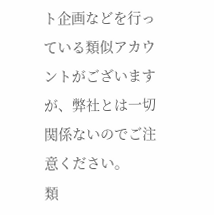ト企画などを行っている類似アカウントがございますが、弊社とは一切関係ないのでご注意ください。
類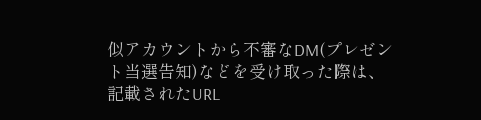似アカウントから不審なDM(プレゼント当選告知)などを受け取った際は、記載されたURL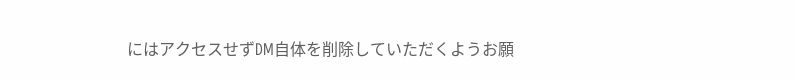にはアクセスせずDM自体を削除していただくようお願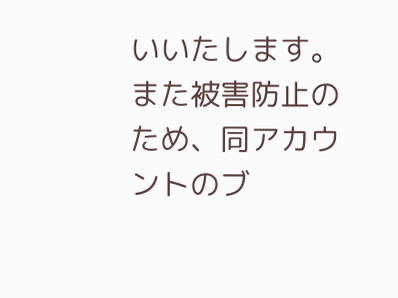いいたします。
また被害防止のため、同アカウントのブ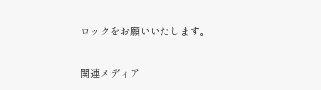ロックをお願いいたします。

関連メディア